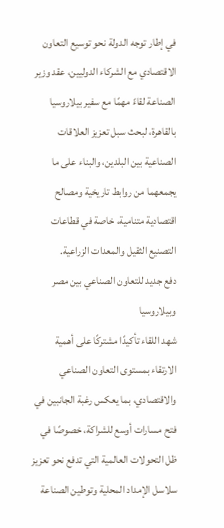في إطار توجه الدولة نحو توسيع التعاون الاقتصادي مع الشركاء الدوليين، عقد وزير الصناعة لقاءً مهمًا مع سفير بيلاروسيا بالقاهرة، لبحث سبل تعزيز العلاقات الصناعية بين البلدين، والبناء على ما يجمعهما من روابط تاريخية ومصالح اقتصادية متنامية، خاصة في قطاعات التصنيع الثقيل والمعدات الزراعية.
دفع جديد للتعاون الصناعي بين مصر وبيلاروسيا
شهد اللقاء تأكيدًا مشتركًا على أهمية الارتقاء بمستوى التعاون الصناعي والاقتصادي، بما يعكس رغبة الجانبين في فتح مسارات أوسع للشراكة، خصوصًا في ظل التحولات العالمية التي تدفع نحو تعزيز سلاسل الإمداد المحلية وتوطين الصناعة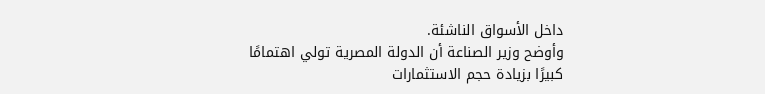داخل الأسواق الناشئة.
وأوضح وزير الصناعة أن الدولة المصرية تولي اهتمامًا كبيرًا بزيادة حجم الاستثمارات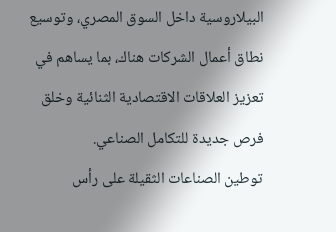البيلاروسية داخل السوق المصري، وتوسيع نطاق أعمال الشركات هناك، بما يساهم في تعزيز العلاقات الاقتصادية الثنائية وخلق فرص جديدة للتكامل الصناعي.
توطين الصناعات الثقيلة على رأس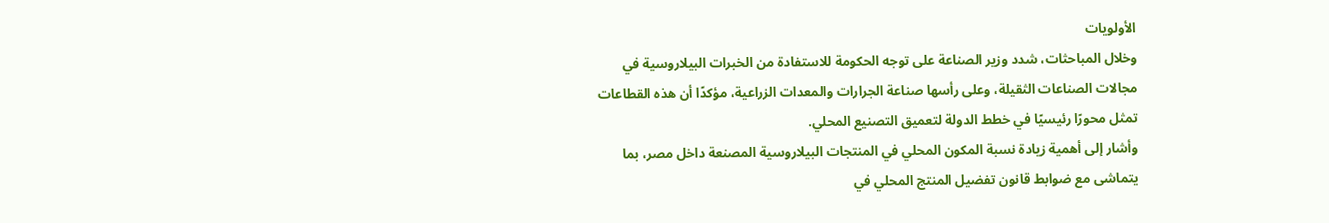الأولويات
وخلال المباحثات، شدد وزير الصناعة على توجه الحكومة للاستفادة من الخبرات البيلاروسية في مجالات الصناعات الثقيلة، وعلى رأسها صناعة الجرارات والمعدات الزراعية، مؤكدًا أن هذه القطاعات تمثل محورًا رئيسيًا في خطط الدولة لتعميق التصنيع المحلي.
وأشار إلى أهمية زيادة نسبة المكون المحلي في المنتجات البيلاروسية المصنعة داخل مصر، بما يتماشى مع ضوابط قانون تفضيل المنتج المحلي في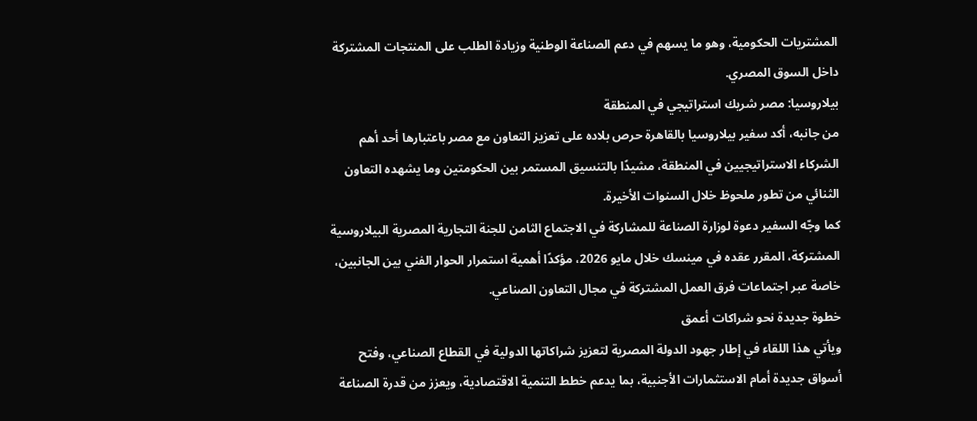المشتريات الحكومية، وهو ما يسهم في دعم الصناعة الوطنية وزيادة الطلب على المنتجات المشتركة داخل السوق المصري.
بيلاروسيا: مصر شريك استراتيجي في المنطقة
من جانبه، أكد سفير بيلاروسيا بالقاهرة حرص بلاده على تعزيز التعاون مع مصر باعتبارها أحد أهم الشركاء الاستراتيجيين في المنطقة، مشيدًا بالتنسيق المستمر بين الحكومتين وما يشهده التعاون الثنائي من تطور ملحوظ خلال السنوات الأخيرة.
كما وجّه السفير دعوة لوزارة الصناعة للمشاركة في الاجتماع الثامن للجنة التجارية المصرية البيلاروسية المشتركة، المقرر عقده في مينسك خلال مايو 2026، مؤكدًا أهمية استمرار الحوار الفني بين الجانبين، خاصة عبر اجتماعات فرق العمل المشتركة في مجال التعاون الصناعي.
خطوة جديدة نحو شراكات أعمق
ويأتي هذا اللقاء في إطار جهود الدولة المصرية لتعزيز شراكاتها الدولية في القطاع الصناعي، وفتح أسواق جديدة أمام الاستثمارات الأجنبية، بما يدعم خطط التنمية الاقتصادية، ويعزز من قدرة الصناعة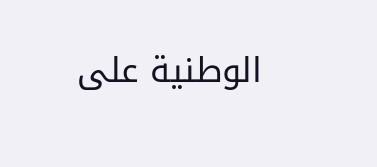الوطنية على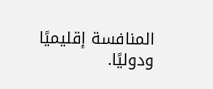المنافسة إقليميًا ودوليًا.